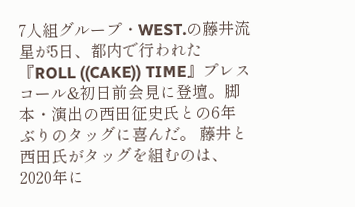7人組グループ・WEST.の藤井流星が5日、都内で行われた『ROLL ((CAKE)) TIME』プレスコール&初日前会見に登壇。脚本・演出の西田征史氏との6年ぶりのタッグに喜んだ。 藤井と西田氏がタッグを組むのは、2020年に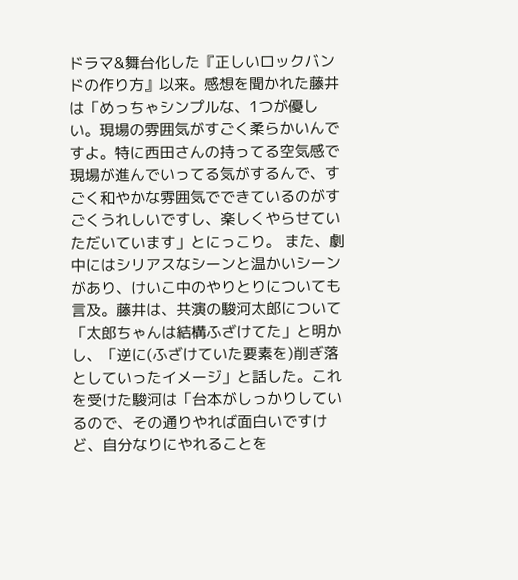ドラマ&舞台化した『正しいロックバンドの作り方』以来。感想を聞かれた藤井は「めっちゃシンプルな、1つが優しい。現場の雰囲気がすごく柔らかいんですよ。特に西田さんの持ってる空気感で現場が進んでいってる気がするんで、すごく和やかな雰囲気でできているのがすごくうれしいですし、楽しくやらせていただいています」とにっこり。 また、劇中にはシリアスなシーンと温かいシーンがあり、けいこ中のやりとりについても言及。藤井は、共演の駿河太郎について「太郎ちゃんは結構ふざけてた」と明かし、「逆に(ふざけていた要素を)削ぎ落としていったイメージ」と話した。これを受けた駿河は「台本がしっかりしているので、その通りやれば面白いですけど、自分なりにやれることを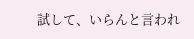試して、いらんと言われ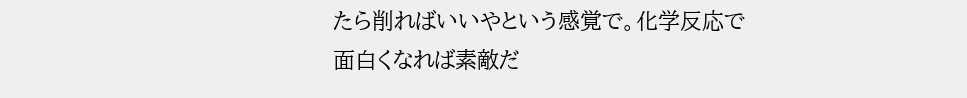たら削ればいいやという感覚で。化学反応で面白くなれば素敵だ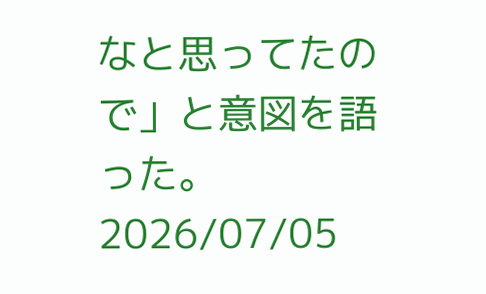なと思ってたので」と意図を語った。
2026/07/05